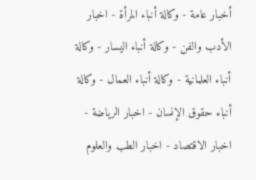أخبار عامة - وكالة أنباء المرأة - اخبار الأدب والفن - وكالة أنباء اليسار - وكالة أنباء العلمانية - وكالة أنباء العمال - وكالة أنباء حقوق الإنسان - اخبار الرياضة - اخبار الاقتصاد - اخبار الطب والعلوم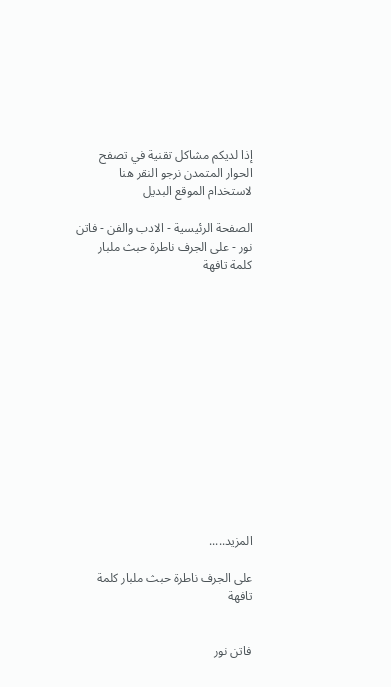إذا لديكم مشاكل تقنية في تصفح الحوار المتمدن نرجو النقر هنا لاستخدام الموقع البديل

الصفحة الرئيسية - الادب والفن - فاتن نور - على الجرف ناطرة حبث ملبار كلمة تافهة














المزيد.....

على الجرف ناطرة حبث ملبار كلمة تافهة


فاتن نور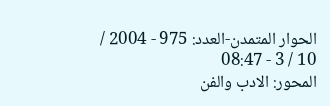الحوار المتمدن-العدد: 975 - 2004 / 10 / 3 - 08:47
المحور: الادب والفن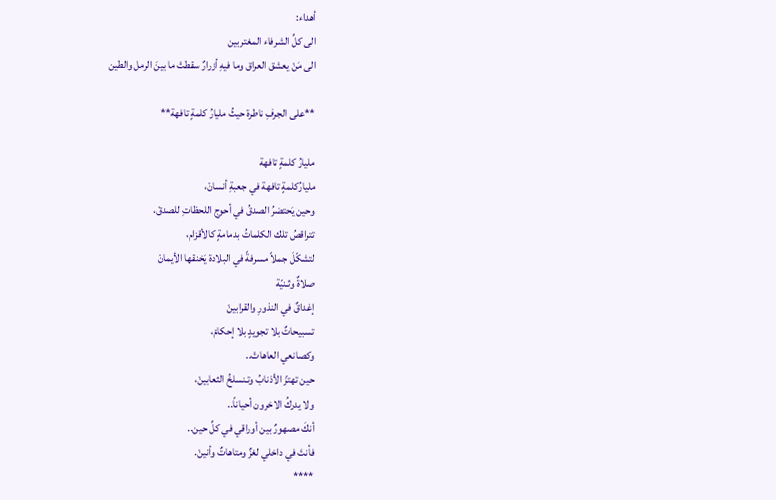أهداء:
الى كلِّ الشرفاء المغتربين
الى مَنْ يعشق العراق وما فيهِ أزرارٌ سقطتْ ما بينَ الرمل والطين

**على الجرفِ ناطرة حيثُ مليارُ كلمةٍ تافهة**

مليارُ كلمةٍ تافهة
مليارُكلمةٍ تافهة في جعبةِ أنسانْ،
وحين يَحتضرُ الصدقُ في أحوج اللحظاتِ للصدقْ،
تتراقصُ تلك الكلماتُ بدمامةٍ كالأقزام،
لتشكّلَ جملاً مسرفةً في البلادة يَخنقها الأيمانْ
صلاةٌ وثـنيّة
إغداقٌ في النذورِ والقرابينْ
تسبيحاتٌ بلا تجويدٍ بلا إحكامْ،
وكصانعي العاهاتْ..
حين تهتزّ الأذنابُ وتـنسلخُ الثعابينْ،
ولا يدركُ الاخرون أحياناً..
أنكَ مصهورٌ بين أوراقي في كلِّ حين..
فأنتَ في داخلي لغزٌ ومتاهاتٌ وأنينْ.
****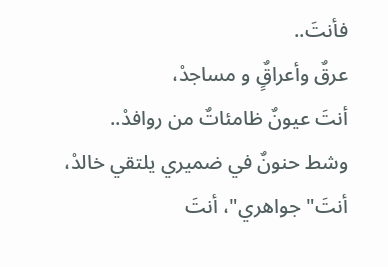فأنتَ..
عرقٌ وأعراقٌٍ و مساجدْ،
أنتَ عيونٌ ظامئاتٌ من روافدْ..
وشط حنونٌ في ضميري يلتقي خالدْ،
أنتَ" جواهري"، أنتَ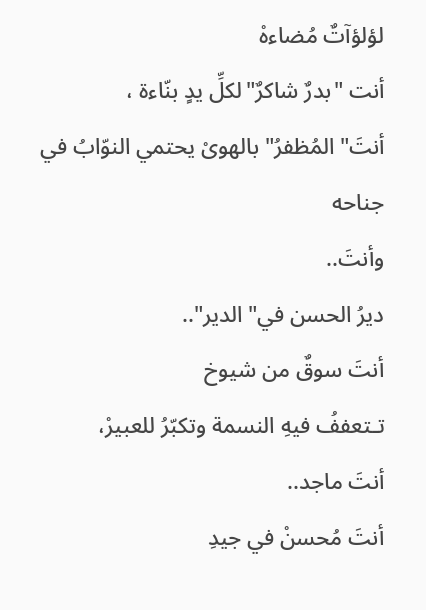لؤلؤآتٌ مُضاءهْ
أنت "بدرٌ شاكرٌ"لكلِّ يدٍ بنّاءة ،
أنتَ" المُظفرُ" بالهوىْ يحتمي النوّابُ في جناحه
وأنتَ..
ديرُ الحسن في" الدير"..
أنتَ سوقٌ من شيوخ
تـتعففُ فيهِ النسمة وتكبّرُ للعبيرْ،
أنتَ ماجد..
أنتَ مُحسنْ في جيدِ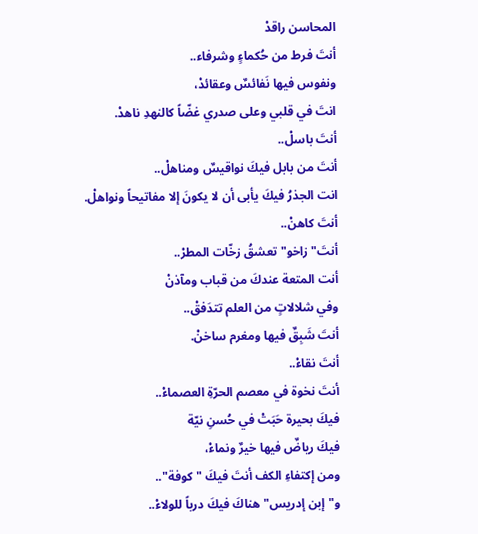المحاسن راقدْ
أنتَ فرط من حُكماءٍ وشرفاء..
ونفوس فيها نَفائسٌ وعقائدْ،
انتَ في قلبي وعلى صدري غضّاً كالنهدِ ناهدْ.
أنتَ باسلْ..
أنتَ من بابل فيكَ نواقيسٌ ومناهلْ..
انت الجذرُ فيكَ يأبى أن لا يكونَ إلا مفاتيحاً ونواهلْ.
أنتَ كاهنْ..
أنتَ" زاخو" تعشقُ زخّات المطرْ..
أنت المتعة عندكَ من قباب ومآذنْ
وفي شلالاتٍ من العلم تتدَفقْ..
أنتَ شَبِقٌ فيها ومغرم ساخنْ.
أنتَ نقاءْ..
أنتَ نخوة في معصم الحرّةِ العصماءْ..
فيكَ بحيرة حَبَتْ في حُسنِ نيّة
فيكَ رياضٌ فيها خيرٌ ونماءْ،
ومن إكتفاءِ الكف أنتَ فيكَ "كوفة"..
و"إبن إدريس" هناكَ فيكَ درباً للولاءْ..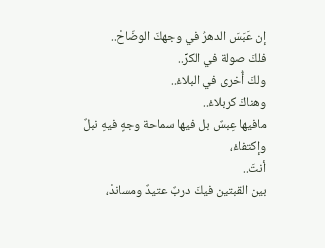إن عَبَسَ الدهرُ في وجهكَ الوضّاحْ..
فلكَ صولة في الكرِّ..
ولكَ أُخرى في البلاءْ..
وهناكَ كربلاءْ..
مافيها عِبسٌ بل فيها سماحة وجهٍ فيهِ نبلٌ وإكتفاءْ،
أنتَ..
بين القبتين فيكَ دربٌ عتيدٌ ومساندْ،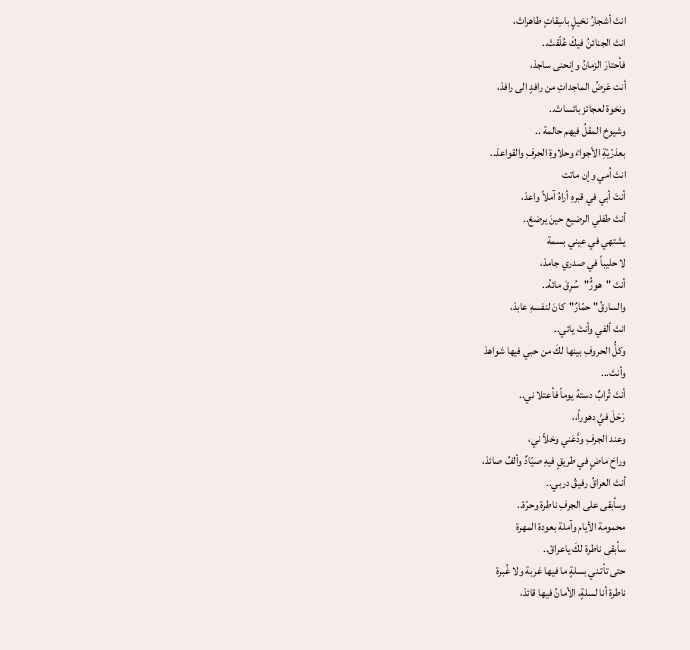انتَ أشجارُ نخيلٍ باسِقاتٍ طاهراتْ،
انتَ الجنائنُ فيكَ عُلّقتْ..
فأحتارَ الزمانُ وإنحنى ساجدْ،
أنت عَرضُ الماجداتِ من رافدٍ الى رافدْ،
ونخوة لعجائز بائساتْ..
وشيوخ المقلُ فيهم حالمة ..
بعذرّيّةِ الأجواءْ وحلاوةِ الحرفِ والقواعدْ..
انتَ اُمي وإن ماتت
أنتَ أبي في قبرهِ أراهُ آملاً واعدْ،
أنتَ طفلي الرضيع حينَ يرضعْ..
يشتهي في عيني بسمة
لا حليباً في صدري جامدْ،
أنتَ "هورٌُ"سُرِقَ مائهُ..
والسارقُ" حمّارٌ"كانَ لنفسهِ عابدْ،
انتَ ألفي وأنتَ يائي..
وكلُّ الحروفِ بينها لكَ من حبي فيها شواهدْ
وأنتَ...
أنتَ تُرابٌ دستهُ يوماً فأعتلا ني..
رَحَلَ فيَّ دهوراً،،
وعند الجرفِ ودَّعَني وخلاّ ني،
وراحَ ماضٍ في طريقٍ فيهِ صيّادٌ وألفُ صائدْ،
أنتَ العراقُ رفيقُ دربي..
وسأبقى على الجرفِ ناطرة وحرّة..
محمومة الأيام وآملة بعودة المهرة
سأبقى ناطرة لكَ ياعراقْ..
حتى تأتـني بسلةٍ ما فيها غربة ولا غُبرة
ناطرة أنا لسلةٍ، الأمانُ فيها قائدْ،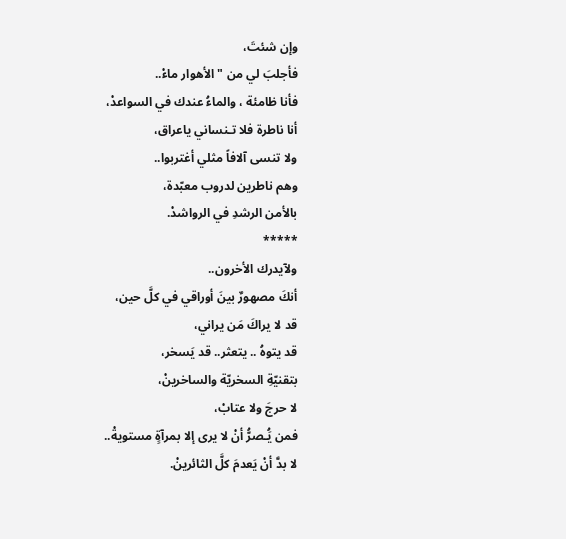وإن شئتَ،
فأجلبَ لي من "الأهوار ماءْ..
فأنا ظامئة ، والماءُ عندك في السواعدْ،
أنا ناطرة فلا تـنساني ياعراق،
ولا تنسى آلافاً مثلي أغتربوا..
وهم ناطرين لدروب معبّدة،
بالأمن الرشدِ في الرواشدْ.
*****
ولآيدرك الأخرون..
أنكَ مصهورٌ بينَ أوراقي في كلَّ حين،
قد لا يراكَ مَن يراني،
قد يتوهُ .. يتعثر.. قد يَسخر،
بتقنيّةِ السخريّة والساخرينْ،
لا حرجَ ولا عتابْ،
فمن يَُـصرُّ أنْ لا يرى إلا بمرآةٍ مستويةْ..
لا بدَّ أنْ يَعدمَ كلَّ الثائرينْ.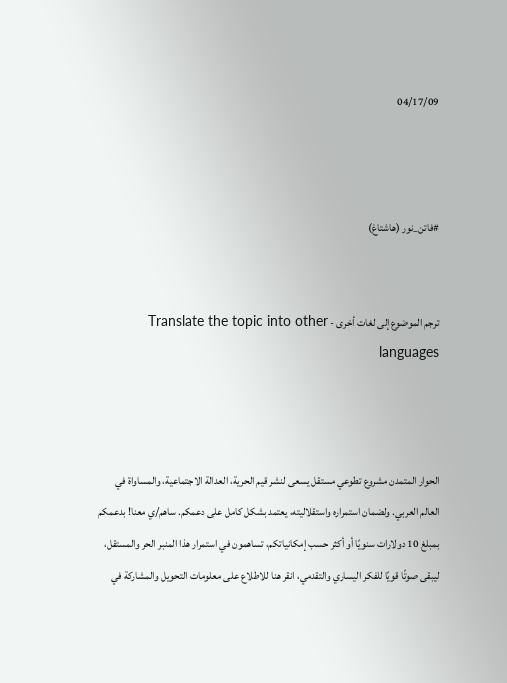04/17/09



#فاتن_نور (هاشتاغ)


ترجم الموضوع إلى لغات أخرى - Translate the topic into other languages



الحوار المتمدن مشروع تطوعي مستقل يسعى لنشر قيم الحرية، العدالة الاجتماعية، والمساواة في العالم العربي. ولضمان استمراره واستقلاليته، يعتمد بشكل كامل على دعمكم. ساهم/ي معنا! بدعمكم بمبلغ 10 دولارات سنويًا أو أكثر حسب إمكانياتكم، تساهمون في استمرار هذا المنبر الحر والمستقل، ليبقى صوتًا قويًا للفكر اليساري والتقدمي، انقر هنا للاطلاع على معلومات التحويل والمشاركة في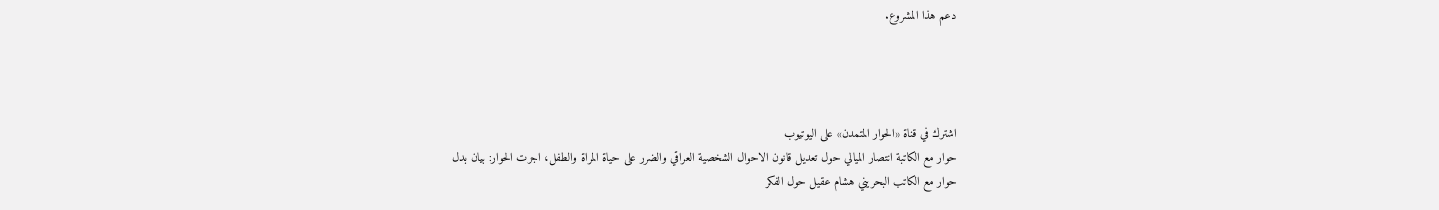دعم هذا المشروع.




اشترك في قناة «الحوار المتمدن» على اليوتيوب
حوار مع الكاتبة انتصار الميالي حول تعديل قانون الاحوال الشخصية العراقي والضرر على حياة المراة والطفل، اجرت الحوار: بيان بدل
حوار مع الكاتب البحريني هشام عقيل حول الفكر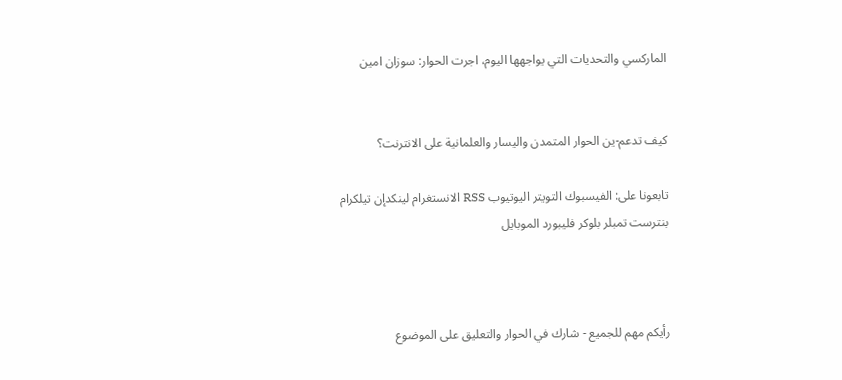الماركسي والتحديات التي يواجهها اليوم، اجرت الحوار: سوزان امين


كيف تدعم-ين الحوار المتمدن واليسار والعلمانية على الانترنت؟

تابعونا على: الفيسبوك التويتر اليوتيوب RSS الانستغرام لينكدإن تيلكرام بنترست تمبلر بلوكر فليبورد الموبايل



رأيكم مهم للجميع - شارك في الحوار والتعليق على الموضوع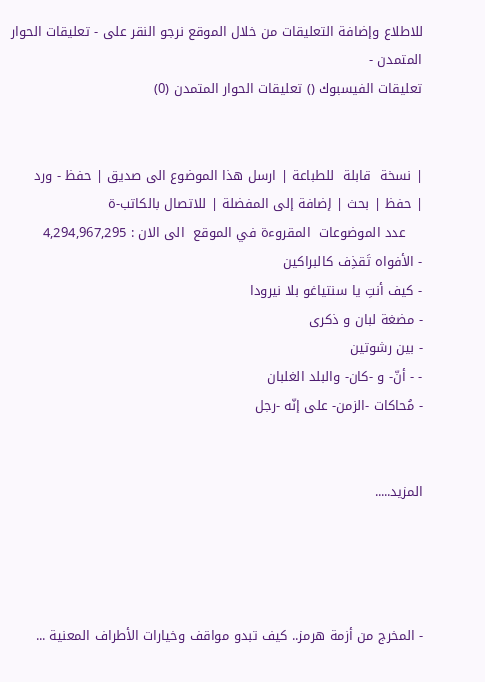للاطلاع وإضافة التعليقات من خلال الموقع نرجو النقر على - تعليقات الحوار المتمدن -
تعليقات الفيسبوك () تعليقات الحوار المتمدن (0)


| نسخة  قابلة  للطباعة | ارسل هذا الموضوع الى صديق | حفظ - ورد
| حفظ | بحث | إضافة إلى المفضلة | للاتصال بالكاتب-ة
    عدد الموضوعات  المقروءة في الموقع  الى الان : 4,294,967,295
- الأفواه تَقذِف كالبراكين
- كيف أنتِ يا سنتياغو بلا نيرودا
- مضغة لبان و ذكرى
- بين رشوتين
- - أنّ- و -كان- والبلد الغلبان
- مُحاكات -الزمن- على إنّه -رجل


المزيد.....




- المخرج من أزمة هرمز.. كيف تبدو مواقف وخيارات الأطراف المعنية ...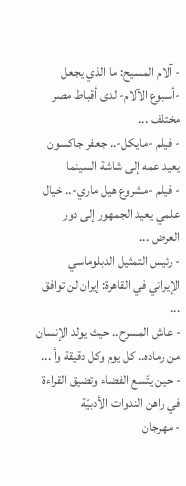- آلام المسيح: ما الذي يجعل -أسبوع الآلام- لدى أقباط مصر مختلف ...
- فيلم -مايكل-.. جعفر جاكسون يعيد عمه إلى شاشة السينما
- فيلم -مشروع هيل ماري-.. خيال علمي يعيد الجمهور إلى دور العرض ...
- رئيس التمثيل الدبلوماسي الإيراني في القاهرة: إيران لن توافق ...
- عاش المسرح.. حيث يولد الإنسان من رماده.. كل يوم وكل دقيقة وأ ...
- حين يتّسع الفضاء وتضيق القراءة في راهن الندوات الأدبيّة
- مهرجان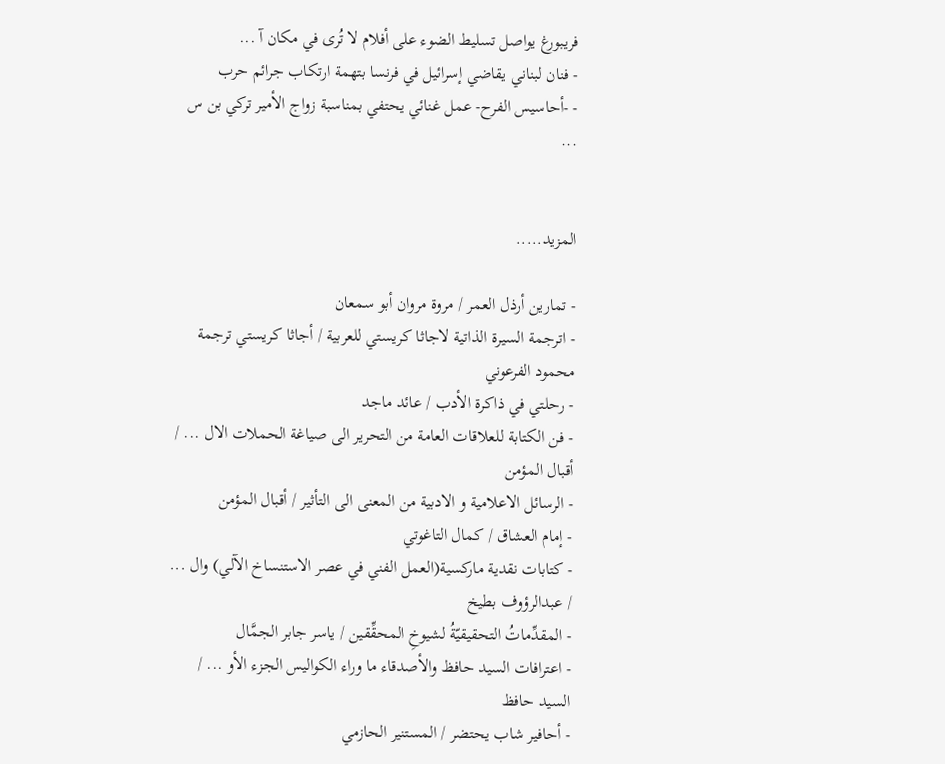فريبورغ يواصل تسليط الضوء على أفلام لا تُرى في مكان آ ...
- فنان لبناني يقاضي إسرائيل في فرنسا بتهمة ارتكاب جرائم حرب
- -أحاسيس الفرح- عمل غنائي يحتفي بمناسبة زواج الأمير تركي بن س ...


المزيد.....

- تمارين أرذل العمر / مروة مروان أبو سمعان
- اترجمة السيرة الذاتية لاجاثا كريستي للعربية / أجاثا كريستي ترجمة محمود الفرعوني
- رحلتي في ذاكرة الأدب / عائد ماجد
- فن الكتابة للعلاقات العامة من التحرير الى صياغة الحملات الال ... / أقبال المؤمن
- الرسائل الاعلامية و الادبية من المعنى الى التأثير / أقبال المؤمن
- إمام العشاق / كمال التاغوتي
- كتابات نقدية ماركسية(العمل الفني في عصر الاستنساخ الآلي) وال ... / عبدالرؤوف بطيخ
- المقدِّماتُ التحقيقيّةُ لشيوخِ المحقِّقين / ياسر جابر الجمَّال
- اعترافات السيد حافظ والأصدقاء ما وراء الكواليس الجزء الأو ... / السيد حافظ
- أحافير شاب يحتضر / المستنير الحازمي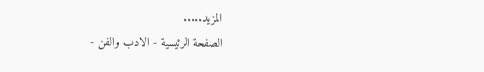المزيد.....
الصفحة الرئيسية - الادب والفن -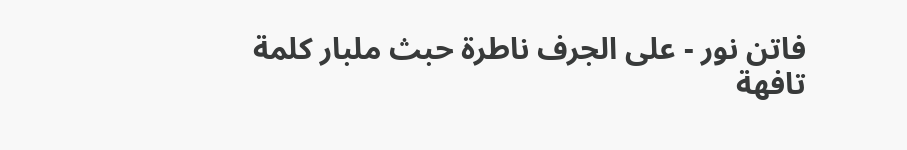فاتن نور - على الجرف ناطرة حبث ملبار كلمة تافهة